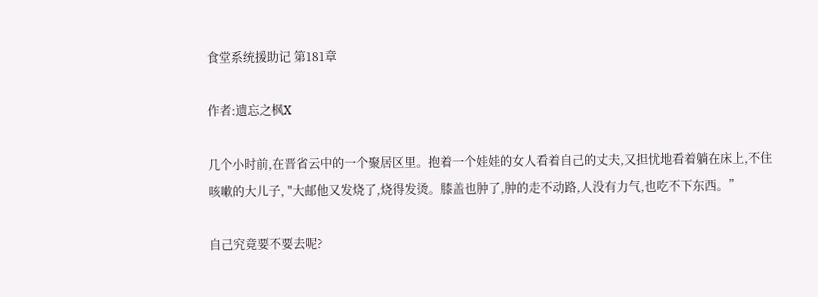食堂系统援助记 第181章

作者:遗忘之枫X

几个小时前,在晋省云中的一个聚居区里。抱着一个娃娃的女人看着自己的丈夫,又担忧地看着躺在床上,不住咳嗽的大儿子, "大邮他又发烧了,烧得发烫。膝盖也肿了,肿的走不动路,人没有力气,也吃不下东西。”

自己究竟要不要去呢?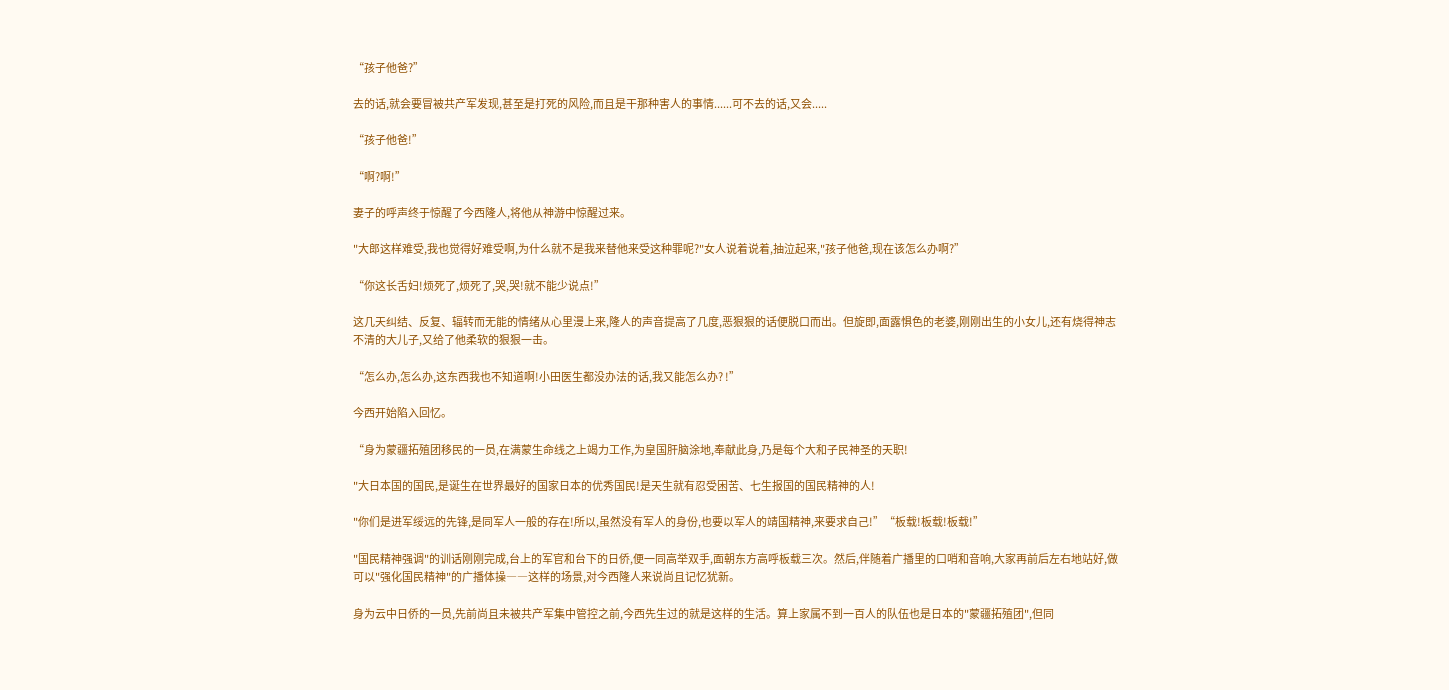“孩子他爸?”

去的话,就会要冒被共产军发现,甚至是打死的风险,而且是干那种害人的事情......可不去的话,又会.....

“孩子他爸!”

“啊?啊!”

妻子的呼声终于惊醒了今西隆人,将他从神游中惊醒过来。

"大郎这样难受,我也觉得好难受啊,为什么就不是我来替他来受这种罪呢?"女人说着说着,抽泣起来,"孩子他爸,现在该怎么办啊?”

“你这长舌妇!烦死了,烦死了,哭,哭!就不能少说点!”

这几天纠结、反复、辐转而无能的情绪从心里漫上来,隆人的声音提高了几度,恶狠狠的话便脱口而出。但旋即,面露惧色的老婆,刚刚出生的小女儿,还有烧得神志不清的大儿子,又给了他柔软的狠狠一击。

“怎么办,怎么办,这东西我也不知道啊!小田医生都没办法的话,我又能怎么办? !”

今西开始陷入回忆。

“身为蒙疆拓殖团移民的一员,在满蒙生命线之上竭力工作,为皇国肝脑涂地,奉献此身,乃是每个大和子民神圣的天职!

"大日本国的国民,是诞生在世界最好的国家日本的优秀国民!是天生就有忍受困苦、七生报国的国民精神的人!

"你们是进军绥远的先锋,是同军人一般的存在!所以,虽然没有军人的身份,也要以军人的靖国精神,来要求自己!”“板载!板载!板载!”

"国民精神强调"的训话刚刚完成,台上的军官和台下的日侨,便一同高举双手,面朝东方高呼板载三次。然后,伴随着广播里的口哨和音响,大家再前后左右地站好,做可以"强化国民精神"的广播体操――这样的场景,对今西隆人来说尚且记忆犹新。

身为云中日侨的一员,先前尚且未被共产军集中管控之前,今西先生过的就是这样的生活。算上家属不到一百人的队伍也是日本的"蒙疆拓殖团",但同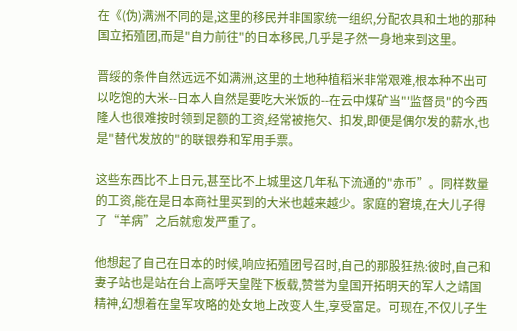在《(伪)满洲不同的是,这里的移民并非国家统一组织,分配农具和土地的那种国立拓殖团,而是"自力前往"的日本移民,几乎是孑然一身地来到这里。

晋绥的条件自然远远不如满洲,这里的土地种植稻米非常艰难,根本种不出可以吃饱的大米--日本人自然是要吃大米饭的--在云中煤矿当"'监督员"的今西隆人也很难按时领到足额的工资,经常被拖欠、扣发,即便是偶尔发的薪水,也是"替代发放的"的联银券和军用手票。

这些东西比不上日元,甚至比不上城里这几年私下流通的"赤币”。同样数量的工资,能在是日本商社里买到的大米也越来越少。家庭的窘境,在大儿子得了“羊病”之后就愈发严重了。

他想起了自己在日本的时候,响应拓殖团号召时,自己的那股狂热:彼时,自己和妻子站也是站在台上高呼天皇陛下板载,赞誉为皇国开拓明天的军人之靖国精神,幻想着在皇军攻略的处女地上改变人生,享受富足。可现在,不仅儿子生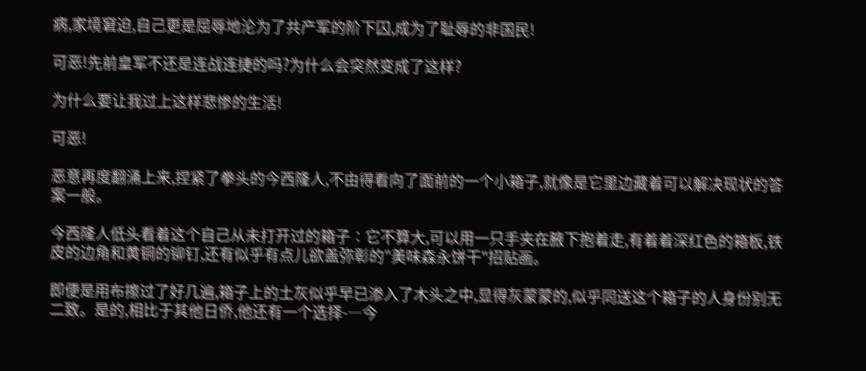病,家境窘迫,自己更是屈辱地沦为了共产军的阶下囚,成为了耻辱的非国民!

可恶!先前皇军不还是连战连捷的吗?为什么会突然变成了这样?

为什么要让我过上这样悲惨的生活!

可恶!

恶意再度翻涌上来,捏紧了拳头的今西隆人,不由得看向了面前的一个小箱子,就像是它里边藏着可以解决现状的答案一般。

今西隆人低头看着这个自己从未打开过的箱子∶它不算大,可以用一只手夹在腋下抱着走,有着着深红色的箱板,铁皮的边角和黄铜的铆钉,还有似乎有点儿欲盖弥彰的"美味森永饼干"招贴画。

即便是用布擦过了好几遍,箱子上的土灰似乎早已渗入了木头之中,显得灰蒙蒙的,似乎同送这个箱子的人身份别无二致。是的,相比于其他日侨,他还有一个选择-―今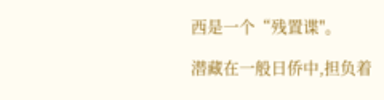西是一个“残置谍"。

潜藏在一般日侨中,担负着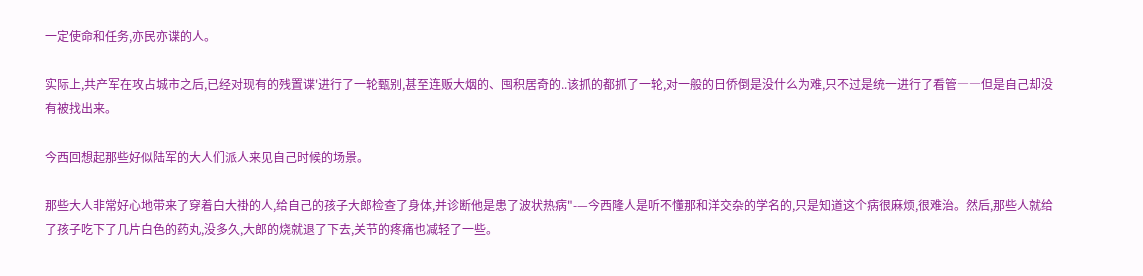一定使命和任务,亦民亦谍的人。

实际上,共产军在攻占城市之后,已经对现有的残置谍'进行了一轮甄别,甚至连贩大烟的、囤积居奇的..该抓的都抓了一轮,对一般的日侨倒是没什么为难,只不过是统一进行了看管――但是自己却没有被找出来。

今西回想起那些好似陆军的大人们派人来见自己时候的场景。

那些大人非常好心地带来了穿着白大褂的人,给自己的孩子大郎检查了身体,并诊断他是患了波状热病"-—今西隆人是听不懂那和洋交杂的学名的,只是知道这个病很麻烦,很难治。然后,那些人就给了孩子吃下了几片白色的药丸,没多久,大郎的烧就退了下去,关节的疼痛也减轻了一些。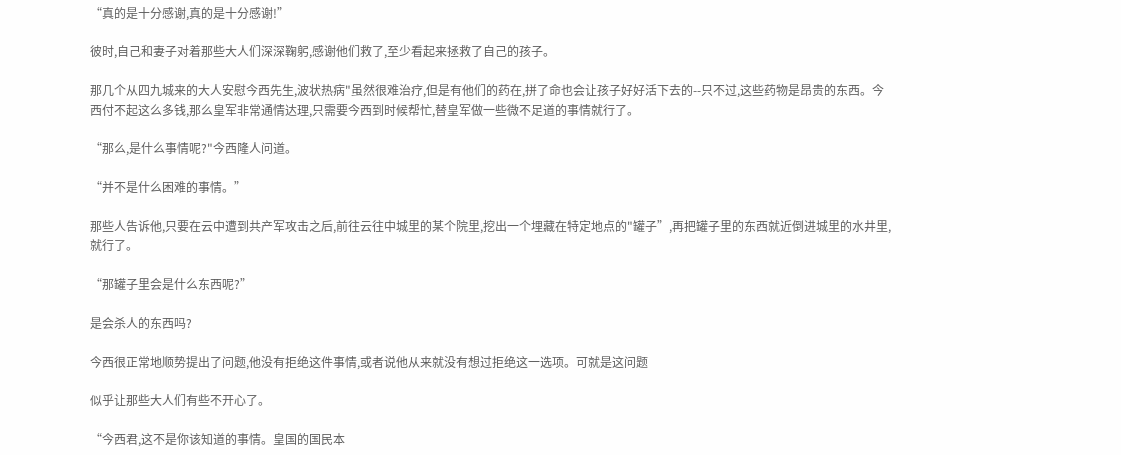“真的是十分感谢,真的是十分感谢!”

彼时,自己和妻子对着那些大人们深深鞠躬,感谢他们救了,至少看起来拯救了自己的孩子。

那几个从四九城来的大人安慰今西先生,波状热病"虽然很难治疗,但是有他们的药在,拼了命也会让孩子好好活下去的--只不过,这些药物是昂贵的东西。今西付不起这么多钱,那么皇军非常通情达理,只需要今西到时候帮忙,替皇军做一些微不足道的事情就行了。

“那么,是什么事情呢?"今西隆人问道。

“并不是什么困难的事情。”

那些人告诉他,只要在云中遭到共产军攻击之后,前往云往中城里的某个院里,挖出一个埋藏在特定地点的"罐子”,再把罐子里的东西就近倒进城里的水井里,就行了。

“那罐子里会是什么东西呢?”

是会杀人的东西吗?

今西很正常地顺势提出了问题,他没有拒绝这件事情,或者说他从来就没有想过拒绝这一选项。可就是这问题

似乎让那些大人们有些不开心了。

“今西君,这不是你该知道的事情。皇国的国民本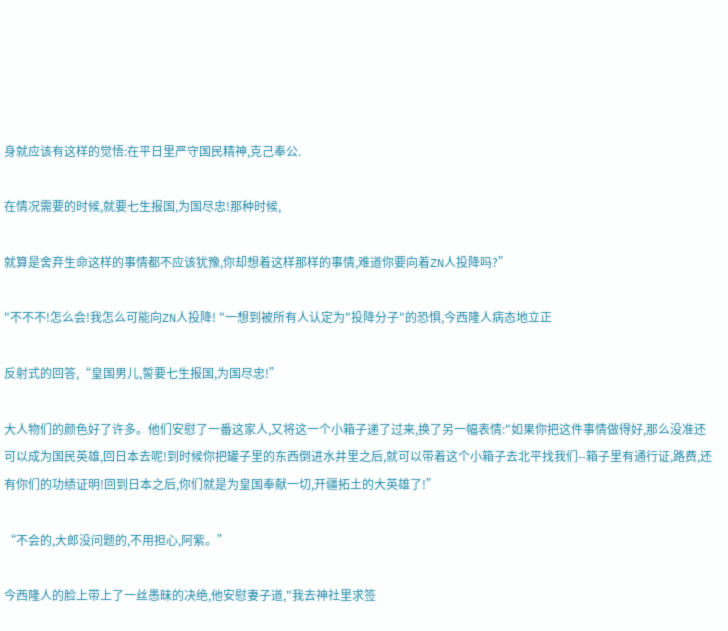身就应该有这样的觉悟:在平日里严守国民精神,克己奉公.

在情况需要的时候,就要七生报国,为国尽忠!那种时候,

就算是舍弃生命这样的事情都不应该犹豫,你却想着这样那样的事情,难道你要向着ZN人投降吗?”

"不不不!怎么会!我怎么可能向ZN人投降! "一想到被所有人认定为"投降分子"的恐惧,今西隆人病态地立正

反射式的回答,“皇国男儿,誓要七生报国,为国尽忠!”

大人物们的颜色好了许多。他们安慰了一番这家人,又将这一个小箱子递了过来,换了另一幅表情:"如果你把这件事情做得好,那么没准还可以成为国民英雄,回日本去呢!到时候你把罐子里的东西倒进水井里之后,就可以带着这个小箱子去北平找我们--箱子里有通行证,路费,还有你们的功绩证明!回到日本之后,你们就是为皇国奉献一切,开疆拓土的大英雄了!”

“不会的,大郎没问题的,不用担心,阿紫。”

今西隆人的脸上带上了一丝愚昧的决绝,他安慰妻子道,"我去神社里求签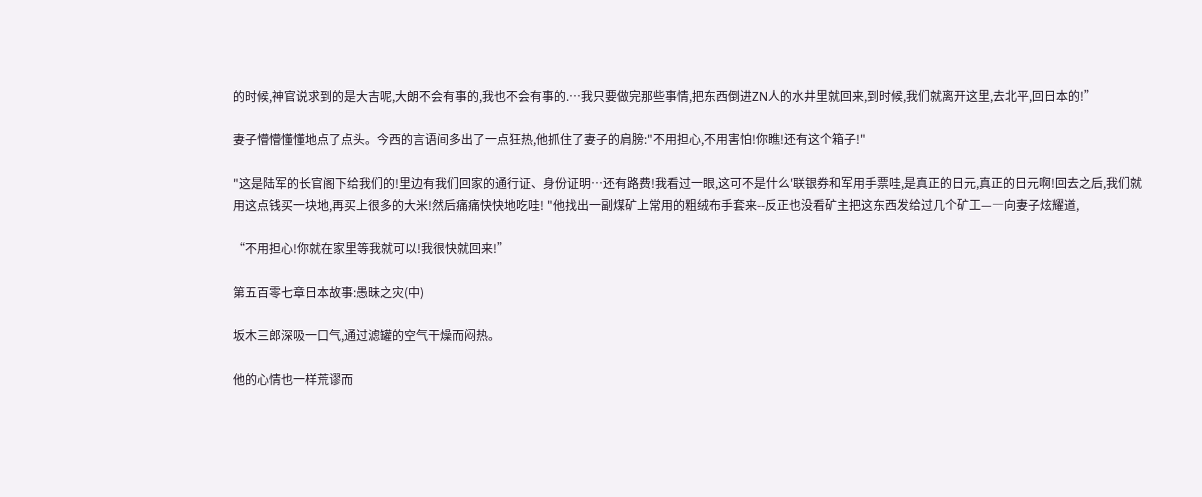的时候,神官说求到的是大吉呢,大朗不会有事的,我也不会有事的.…我只要做完那些事情,把东西倒进ZN人的水井里就回来,到时候,我们就离开这里,去北平,回日本的!”

妻子懵懵懂懂地点了点头。今西的言语间多出了一点狂热,他抓住了妻子的肩膀:"不用担心,不用害怕!你瞧!还有这个箱子!"

"这是陆军的长官阁下给我们的!里边有我们回家的通行证、身份证明…还有路费!我看过一眼,这可不是什么'联银券和军用手票哇,是真正的日元,真正的日元啊!回去之后,我们就用这点钱买一块地,再买上很多的大米!然后痛痛快快地吃哇! "他找出一副煤矿上常用的粗绒布手套来--反正也没看矿主把这东西发给过几个矿工—―向妻子炫耀道,

“不用担心!你就在家里等我就可以!我很快就回来!”

第五百零七章日本故事:愚昧之灾(中)

坂木三郎深吸一口气,通过滤罐的空气干燥而闷热。

他的心情也一样荒谬而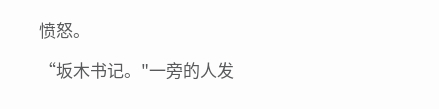愤怒。

“坂木书记。"一旁的人发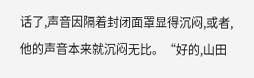话了,声音因隔着封闭面罩显得沉闷,或者,他的声音本来就沉闷无比。“好的,山田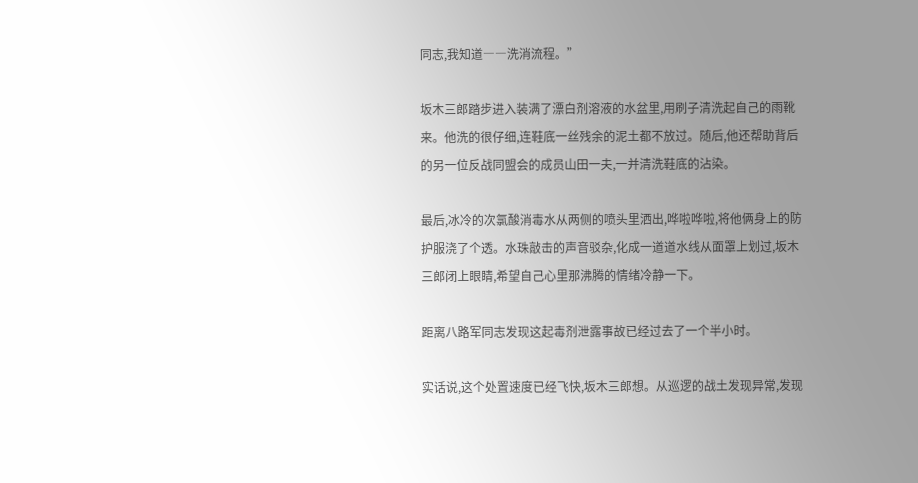同志,我知道――洗消流程。”

坂木三郎踏步进入装满了漂白剂溶液的水盆里,用刷子清洗起自己的雨靴来。他洗的很仔细,连鞋底一丝残余的泥土都不放过。随后,他还帮助背后的另一位反战同盟会的成员山田一夫,一并清洗鞋底的沾染。

最后,冰冷的次氯酸消毒水从两侧的喷头里洒出,哗啦哗啦,将他俩身上的防护服浇了个透。水珠敲击的声音驳杂,化成一道道水线从面罩上划过,坂木三郎闭上眼睛,希望自己心里那沸腾的情绪冷静一下。

距离八路军同志发现这起毒剂泄露事故已经过去了一个半小时。

实话说,这个处置速度已经飞快,坂木三郎想。从巡逻的战土发现异常,发现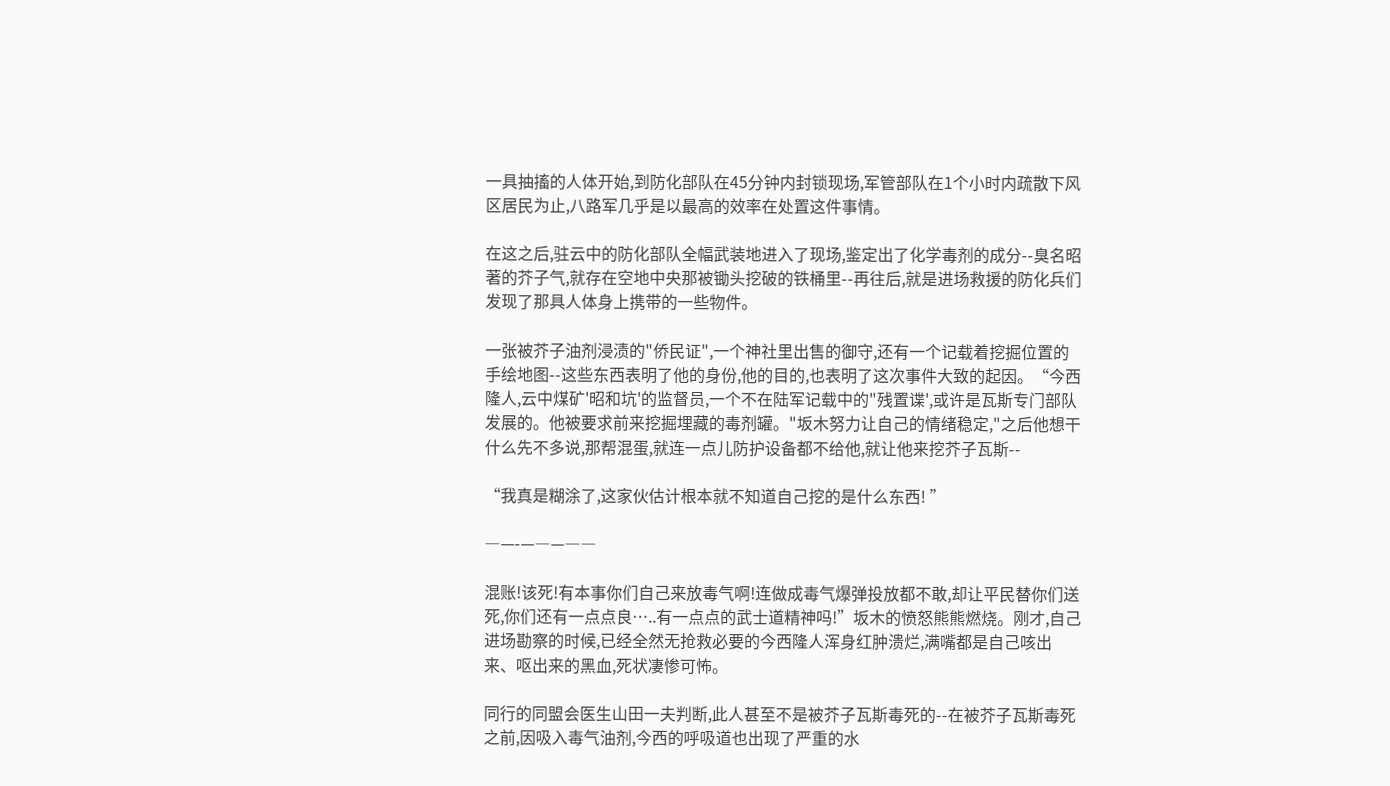一具抽搐的人体开始,到防化部队在45分钟内封锁现场,军管部队在1个小时内疏散下风区居民为止,八路军几乎是以最高的效率在处置这件事情。

在这之后,驻云中的防化部队全幅武装地进入了现场,鉴定出了化学毒剂的成分--臭名昭著的芥子气,就存在空地中央那被锄头挖破的铁桶里--再往后,就是进场救援的防化兵们发现了那具人体身上携带的一些物件。

一张被芥子油剂浸渍的"侨民证",一个神社里出售的御守,还有一个记载着挖掘位置的手绘地图--这些东西表明了他的身份,他的目的,也表明了这次事件大致的起因。“今西隆人,云中煤矿'昭和坑'的监督员,一个不在陆军记载中的"残置谍',或许是瓦斯专门部队发展的。他被要求前来挖掘埋藏的毒剂罐。"坂木努力让自己的情绪稳定,"之后他想干什么先不多说,那帮混蛋,就连一点儿防护设备都不给他,就让他来挖芥子瓦斯--

“我真是糊涂了,这家伙估计根本就不知道自己挖的是什么东西! ”

―—-—―—――

混账!该死!有本事你们自己来放毒气啊!连做成毒气爆弹投放都不敢,却让平民替你们送死,你们还有一点点良…..有一点点的武士道精神吗!”坂木的愤怒熊熊燃烧。刚才,自己进场勘察的时候,已经全然无抢救必要的今西隆人浑身红肿溃烂,满嘴都是自己咳出来、呕出来的黑血,死状凄惨可怖。

同行的同盟会医生山田一夫判断,此人甚至不是被芥子瓦斯毒死的--在被芥子瓦斯毒死之前,因吸入毒气油剂,今西的呼吸道也出现了严重的水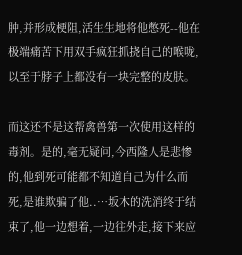肿,并形成梗阻,活生生地将他憋死--他在极端痛苦下用双手疯狂抓挠自己的喉咙,以至于脖子上都没有一块完整的皮肤。

而这还不是这帮禽兽第一次使用这样的毒剂。是的,毫无疑问,今西隆人是悲惨的,他到死可能都不知道自己为什么而死,是谁欺骗了他..…坂木的洗消终于结束了,他一边想着,一边往外走,接下来应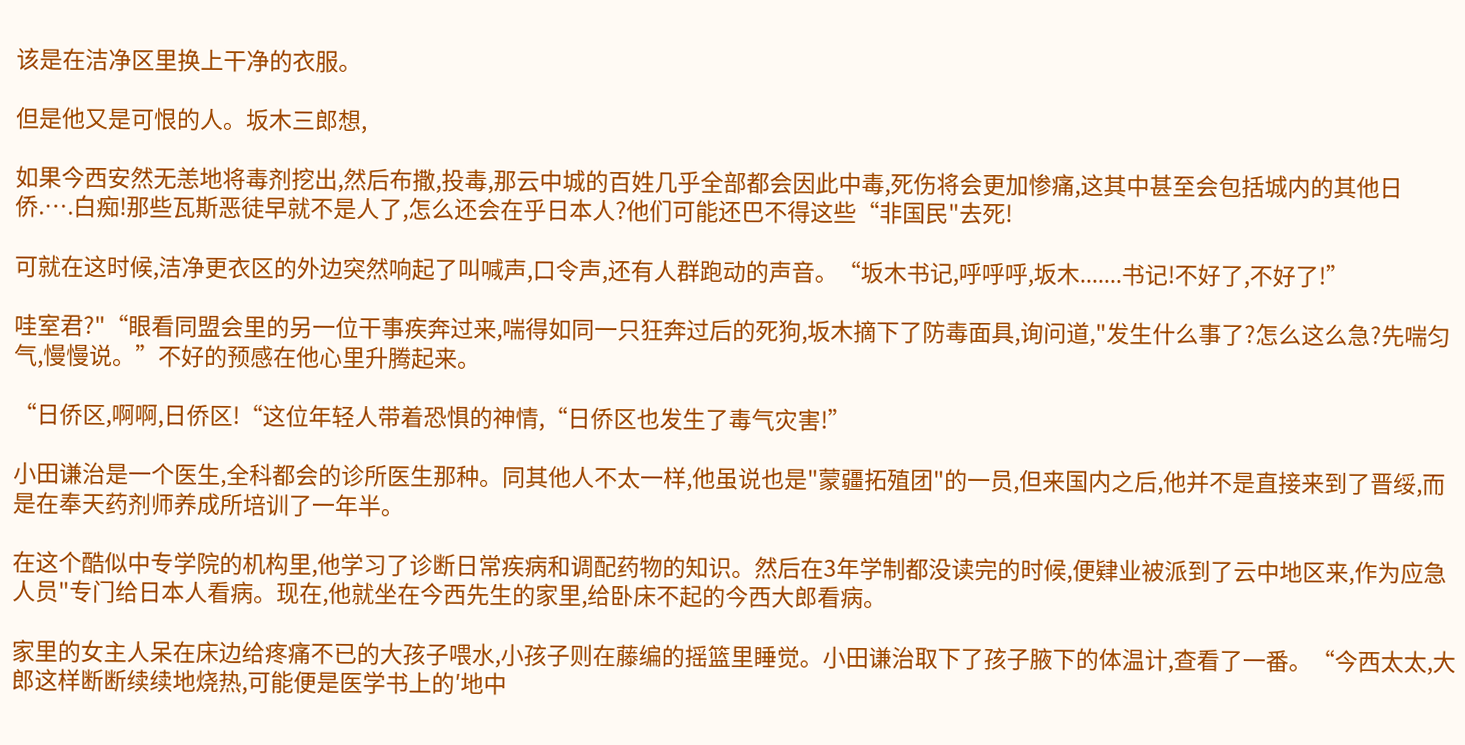该是在洁净区里换上干净的衣服。

但是他又是可恨的人。坂木三郎想,

如果今西安然无恙地将毒剂挖出,然后布撒,投毒,那云中城的百姓几乎全部都会因此中毒,死伤将会更加惨痛,这其中甚至会包括城内的其他日侨.….白痴!那些瓦斯恶徒早就不是人了,怎么还会在乎日本人?他们可能还巴不得这些“非国民"去死!

可就在这时候,洁净更衣区的外边突然响起了叫喊声,口令声,还有人群跑动的声音。“坂木书记,呼呼呼,坂木.......书记!不好了,不好了!”

哇室君?"“眼看同盟会里的另一位干事疾奔过来,喘得如同一只狂奔过后的死狗,坂木摘下了防毒面具,询问道,"发生什么事了?怎么这么急?先喘匀气,慢慢说。”不好的预感在他心里升腾起来。

“日侨区,啊啊,日侨区!“这位年轻人带着恐惧的神情,“日侨区也发生了毒气灾害!”

小田谦治是一个医生,全科都会的诊所医生那种。同其他人不太一样,他虽说也是"蒙疆拓殖团"的一员,但来国内之后,他并不是直接来到了晋绥,而是在奉天药剂师养成所培训了一年半。

在这个酷似中专学院的机构里,他学习了诊断日常疾病和调配药物的知识。然后在3年学制都没读完的时候,便肄业被派到了云中地区来,作为应急人员"专门给日本人看病。现在,他就坐在今西先生的家里,给卧床不起的今西大郎看病。

家里的女主人呆在床边给疼痛不已的大孩子喂水,小孩子则在藤编的摇篮里睡觉。小田谦治取下了孩子腋下的体温计,查看了一番。“今西太太,大郎这样断断续续地烧热,可能便是医学书上的′地中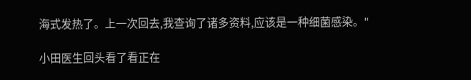海式发热了。上一次回去,我查询了诸多资料,应该是一种细菌感染。"

小田医生回头看了看正在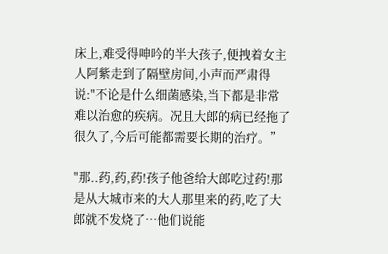床上,难受得呻吟的半大孩子,便拽着女主人阿紫走到了隔壁房间,小声而严肃得说:"不论是什么细菌感染,当下都是非常难以治愈的疾病。况且大郎的病已经拖了很久了,今后可能都需要长期的治疗。”

"那..药,药,药!孩子他爸给大郎吃过药!那是从大城市来的大人那里来的药,吃了大郎就不发烧了…他们说能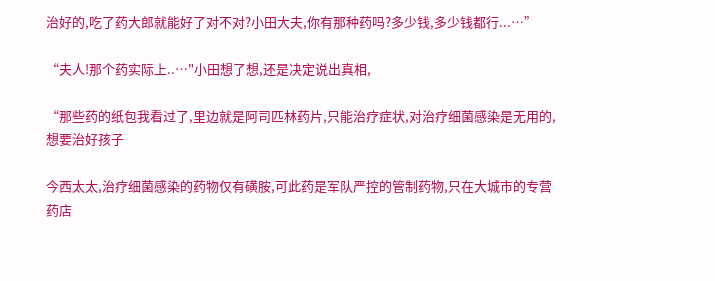治好的,吃了药大郎就能好了对不对?小田大夫,你有那种药吗?多少钱,多少钱都行...…”

“夫人!那个药实际上..…"小田想了想,还是决定说出真相,

“那些药的纸包我看过了,里边就是阿司匹林药片,只能治疗症状,对治疗细菌感染是无用的,想要治好孩子

今西太太,治疗细菌感染的药物仅有磺胺,可此药是军队严控的管制药物,只在大城市的专营药店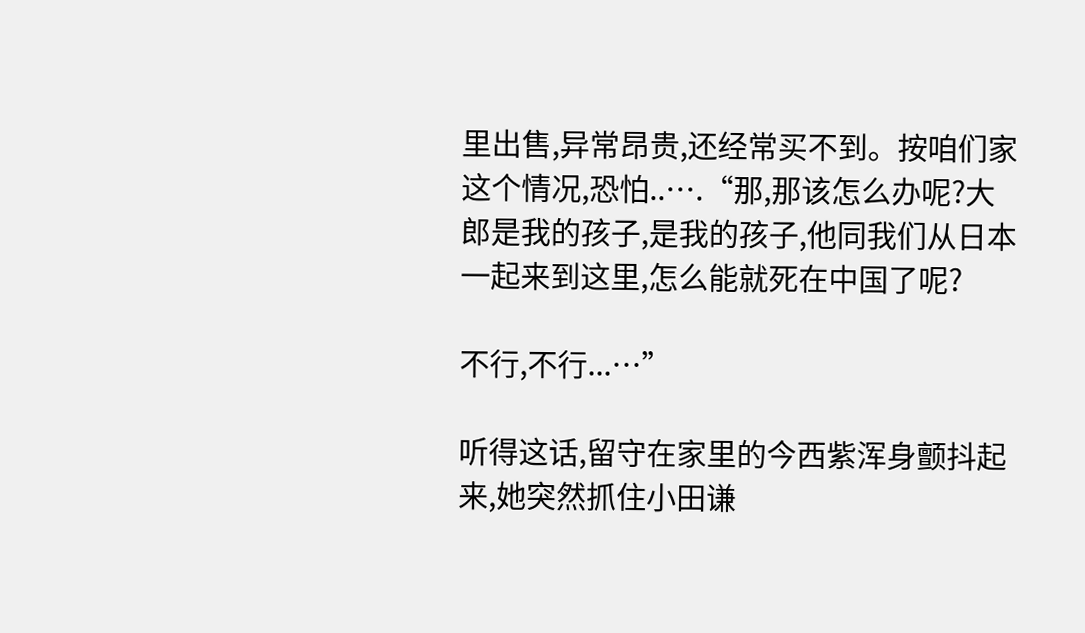里出售,异常昂贵,还经常买不到。按咱们家这个情况,恐怕..….“那,那该怎么办呢?大郎是我的孩子,是我的孩子,他同我们从日本一起来到这里,怎么能就死在中国了呢?

不行,不行...…”

听得这话,留守在家里的今西紫浑身颤抖起来,她突然抓住小田谦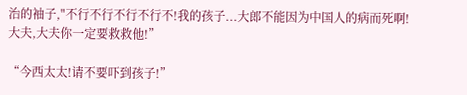治的袖子,"不行不行不行不行不!我的孩子...大郎不能因为中国人的病而死啊!大夫,大夫你一定要救救他!”

“今西太太!请不要吓到孩子!”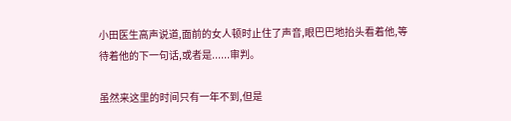小田医生高声说道,面前的女人顿时止住了声音,眼巴巴地抬头看着他,等待着他的下一句话,或者是......审判。

虽然来这里的时间只有一年不到,但是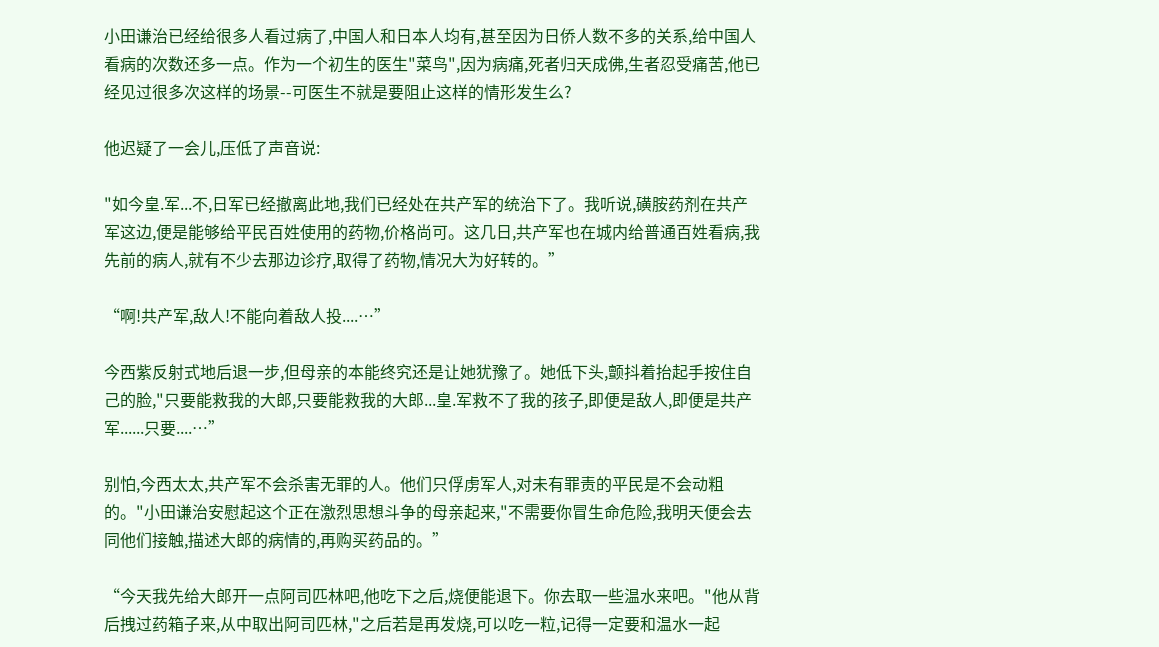小田谦治已经给很多人看过病了,中国人和日本人均有,甚至因为日侨人数不多的关系,给中国人看病的次数还多一点。作为一个初生的医生"菜鸟",因为病痛,死者归天成佛,生者忍受痛苦,他已经见过很多次这样的场景--可医生不就是要阻止这样的情形发生么?

他迟疑了一会儿,压低了声音说:

"如今皇.军...不,日军已经撤离此地,我们已经处在共产军的统治下了。我听说,磺胺药剂在共产军这边,便是能够给平民百姓使用的药物,价格尚可。这几日,共产军也在城内给普通百姓看病,我先前的病人,就有不少去那边诊疗,取得了药物,情况大为好转的。”

“啊!共产军,敌人!不能向着敌人投....…”

今西紫反射式地后退一步,但母亲的本能终究还是让她犹豫了。她低下头,颤抖着抬起手按住自己的脸,"只要能救我的大郎,只要能救我的大郎...皇.军救不了我的孩子,即便是敌人,即便是共产军......只要....…”

别怕,今西太太,共产军不会杀害无罪的人。他们只俘虏军人,对未有罪责的平民是不会动粗的。"小田谦治安慰起这个正在激烈思想斗争的母亲起来,"不需要你冒生命危险,我明天便会去同他们接触,描述大郎的病情的,再购买药品的。”

“今天我先给大郎开一点阿司匹林吧,他吃下之后,烧便能退下。你去取一些温水来吧。"他从背后拽过药箱子来,从中取出阿司匹林,"之后若是再发烧,可以吃一粒,记得一定要和温水一起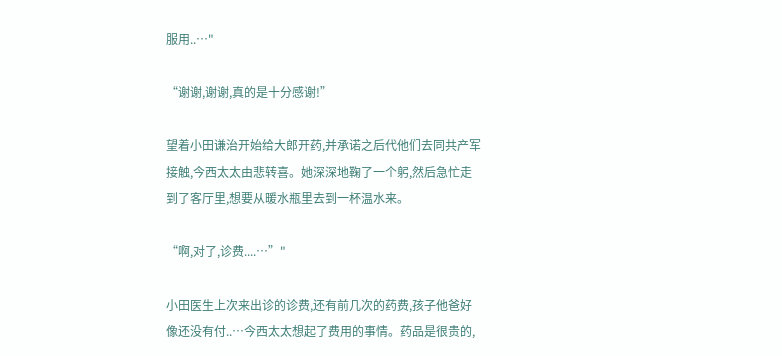服用..…"

“谢谢,谢谢,真的是十分感谢!”

望着小田谦治开始给大郎开药,并承诺之后代他们去同共产军接触,今西太太由悲转喜。她深深地鞠了一个躬,然后急忙走到了客厅里,想要从暖水瓶里去到一杯温水来。

“啊,对了,诊费....…”"

小田医生上次来出诊的诊费,还有前几次的药费,孩子他爸好像还没有付..…今西太太想起了费用的事情。药品是很贵的,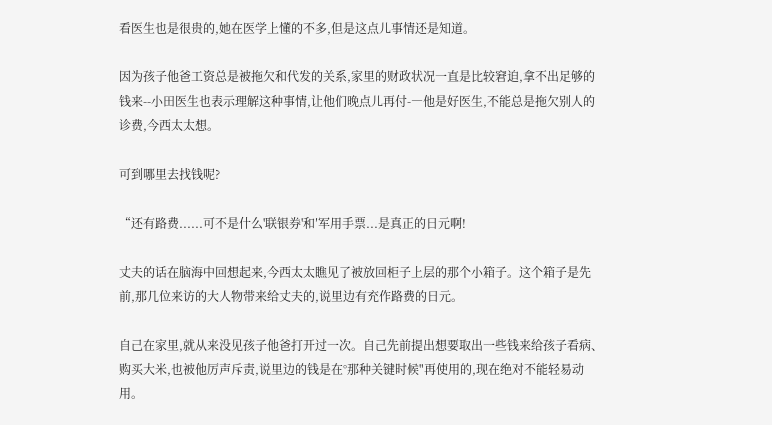看医生也是很贵的,她在医学上懂的不多,但是这点儿事情还是知道。

因为孩子他爸工资总是被拖欠和代发的关系,家里的财政状况一直是比较窘迫,拿不出足够的钱来--小田医生也表示理解这种事情,让他们晚点儿再付-―他是好医生,不能总是拖欠别人的诊费,今西太太想。

可到哪里去找钱呢?

“还有路费......可不是什么'联银券'和′军用手票...是真正的日元啊!

丈夫的话在脑海中回想起来,今西太太瞧见了被放回柜子上层的那个小箱子。这个箱子是先前,那几位来访的大人物带来给丈夫的,说里边有充作路费的日元。

自己在家里,就从来没见孩子他爸打开过一次。自己先前提出想要取出一些钱来给孩子看病、购买大米,也被他厉声斥责,说里边的钱是在°那种关键时候"再使用的,现在绝对不能轻易动用。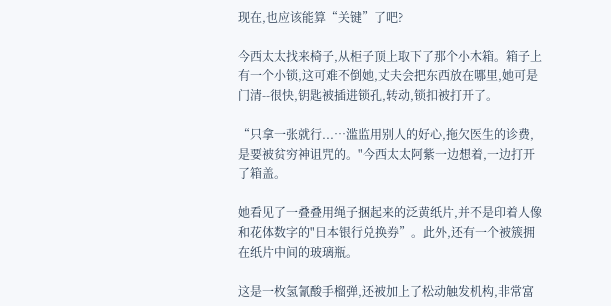现在,也应该能算“关键”了吧?

今西太太找来椅子,从柜子顶上取下了那个小木箱。箱子上有一个小锁,这可难不倒她,丈夫会把东西放在哪里,她可是门清--很快,钥匙被插进锁孔,转动,锁扣被打开了。

“只拿一张就行...…滥监用别人的好心,拖欠医生的诊费,是要被贫穷神诅咒的。"今西太太阿紫一边想着,一边打开了箱盖。

她看见了一叠叠用绳子捆起来的泛黄纸片,并不是印着人像和花体数字的"日本银行兑换券”。此外,还有一个被簇拥在纸片中间的玻璃瓶。

这是一枚氢氰酸手榴弹,还被加上了松动触发机构,非常富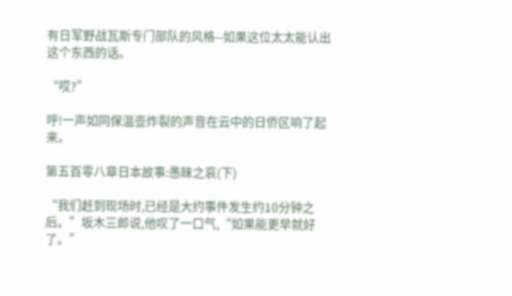有日军野战瓦斯专门部队的风格--如果这位太太能认出这个东西的话。

“哎?”

呼!一声如同保温壶炸裂的声音在云中的日侨区响了起来。

第五百零八章日本故事:愚昧之哀(下)

“我们赶到现场时,已经是大约事件发生约10分钟之后。”坂木三郎说,他叹了一口气,“如果能更早就好了。”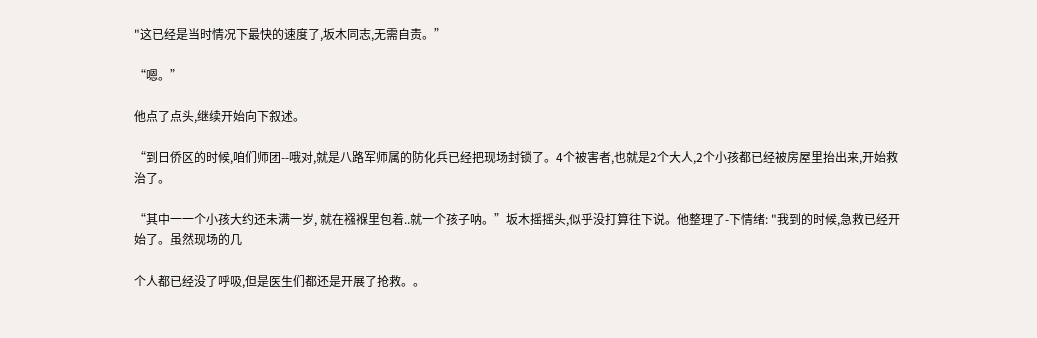"这已经是当时情况下最快的速度了,坂木同志,无需自责。”

“嗯。”

他点了点头,继续开始向下叙述。

“到日侨区的时候,咱们师团--哦对,就是八路军师属的防化兵已经把现场封锁了。4个被害者,也就是2个大人,2个小孩都已经被房屋里抬出来,开始救治了。

“其中一一个小孩大约还未满一岁, 就在襁褓里包着..就一个孩子呐。”坂木摇摇头,似乎没打算往下说。他整理了-下情绪: "我到的时候,急救已经开始了。虽然现场的几

个人都已经没了呼吸,但是医生们都还是开展了抢救。。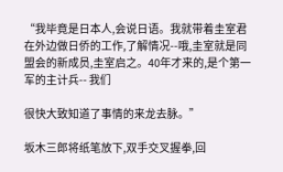“我毕竟是日本人,会说日语。我就带着圭室君在外边做日侨的工作,了解情况--哦,圭室就是同盟会的新成员,圭室启之。40年才来的,是个第一军的主计兵-- 我们

很快大致知道了事情的来龙去脉。”

坂木三郎将纸笔放下,双手交叉握拳,回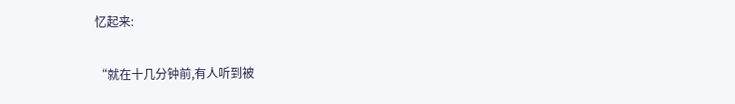忆起来:

“就在十几分钟前,有人听到被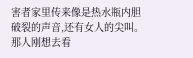害者家里传来像是热水瓶内胆破裂的声音,还有女人的尖叫。那人刚想去看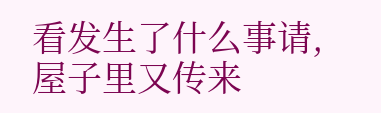看发生了什么事请,屋子里又传来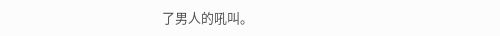了男人的吼叫。